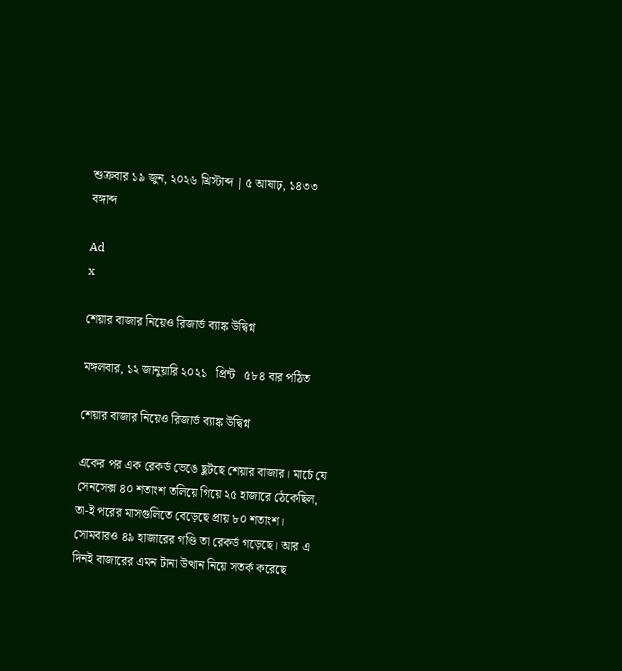শুক্রবার ১৯ জুন, ২০২৬ খ্রিস্টাব্দ | ৫ আষাঢ়, ১৪৩৩ বঙ্গাব্দ

Ad
x

শেয়ার বাজার নিয়েও রিজার্ভ ব্যাঙ্ক উদ্বিগ্ন

মঙ্গলবার, ১২ জানুয়ারি ২০২১   প্রিন্ট   ৫৮৪ বার পঠিত

শেয়ার বাজার নিয়েও রিজার্ভ ব্যাঙ্ক উদ্বিগ্ন

একের পর এক রেকর্ড ভেঙে ছুটছে শেয়ার বাজার। মার্চে যে সেনসেক্স ৪০ শতাংশ তলিয়ে গিয়ে ২৫ হাজারে ঠেকেছিল, তা-ই পরের মাসগুলিতে বেড়েছে প্রায় ৮০ শতাংশ। সোমবারও ৪৯ হাজারের গণ্ডি তা রেকর্ড গড়েছে। আর এ দিনই বাজারের এমন টানা উত্থান নিয়ে সতর্ক করেছে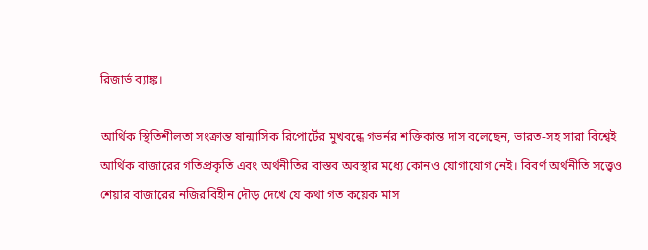রিজার্ভ ব্যাঙ্ক।

আর্থিক স্থিতিশীলতা সংক্রান্ত ষান্মাসিক রিপোর্টের মুখবন্ধে গভর্নর শক্তিকান্ত দাস বলেছেন, ভারত-সহ সারা বিশ্বেই আর্থিক বাজারের গতিপ্রকৃতি এবং অর্থনীতির বাস্তব অবস্থার মধ্যে কোনও যোগাযোগ নেই। বিবর্ণ অর্থনীতি সত্ত্বেও শেয়ার বাজারের নজিরবিহীন দৌড় দেখে যে কথা গত কয়েক মাস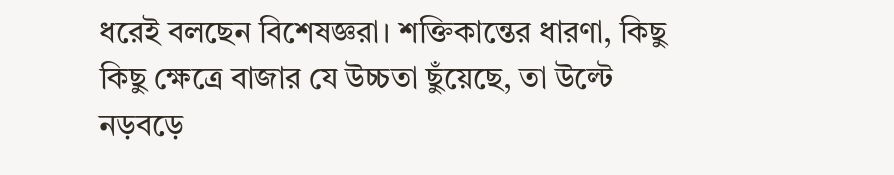ধরেই বলছেন বিশেষজ্ঞরা। শক্তিকান্তের ধারণা, কিছু কিছু ক্ষেত্রে বাজার যে উচ্চতা ছুঁয়েছে, তা উল্টে নড়বড়ে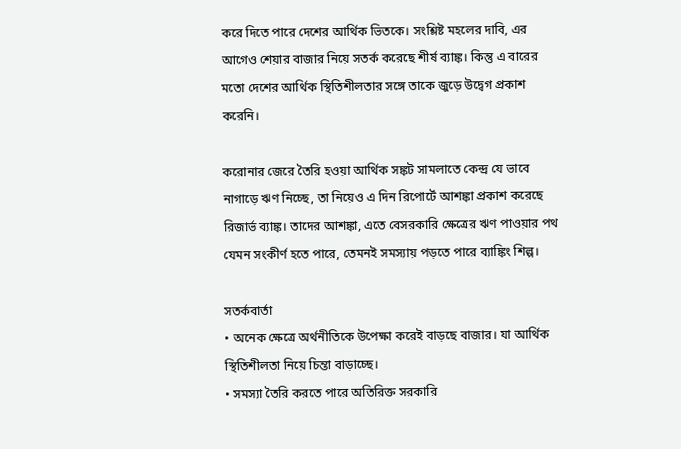করে দিতে পারে দেশের আর্থিক ভিতকে। সংশ্লিষ্ট মহলের দাবি, এর আগেও শেয়ার বাজার নিয়ে সতর্ক করেছে শীর্ষ ব্যাঙ্ক। কিন্তু এ বারের মতো দেশের আর্থিক স্থিতিশীলতার সঙ্গে তাকে জুড়ে উদ্বেগ প্রকাশ করেনি।

করোনার জেরে তৈরি হওয়া আর্থিক সঙ্কট সামলাতে কেন্দ্র যে ভাবে নাগাড়ে ঋণ নিচ্ছে, তা নিয়েও এ দিন রিপোর্টে আশঙ্কা প্রকাশ করেছে রিজার্ভ ব্যাঙ্ক। তাদের আশঙ্কা, এতে বেসরকারি ক্ষেত্রের ঋণ পাওয়ার পথ যেমন সংকীর্ণ হতে পারে, তেমনই সমস্যায় পড়তে পারে ব্যাঙ্কিং শিল্প।

সতর্কবার্তা
• অনেক ক্ষেত্রে অর্থনীতিকে উপেক্ষা করেই বাড়ছে বাজার। যা আর্থিক স্থিতিশীলতা নিয়ে চিন্তা বাড়াচ্ছে।
• সমস্যা তৈরি করতে পারে অতিরিক্ত সরকারি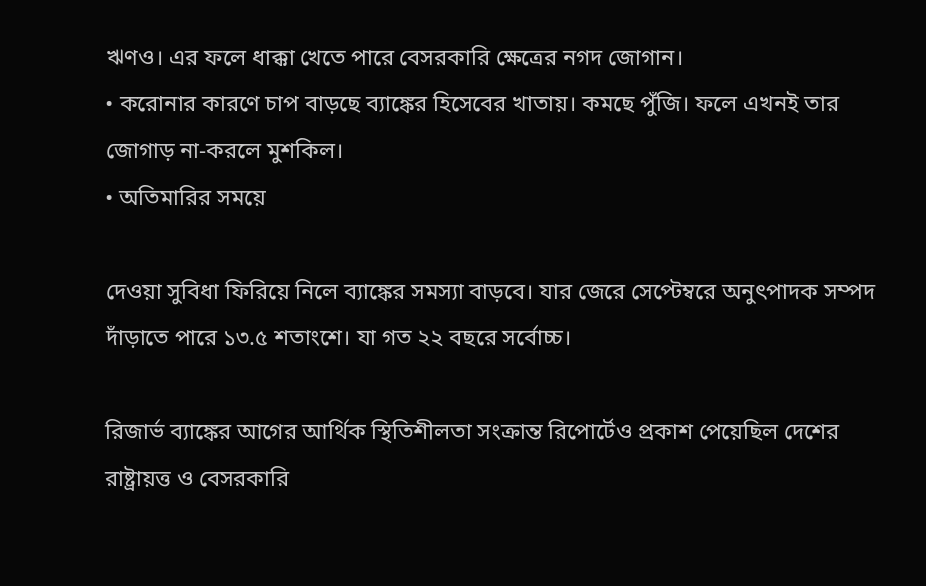ঋণও। এর ফলে ধাক্কা খেতে পারে বেসরকারি ক্ষেত্রের নগদ জোগান।
• করোনার কারণে চাপ বাড়ছে ব্যাঙ্কের হিসেবের খাতায়। কমছে পুঁজি। ফলে এখনই তার জোগাড় না-করলে মুশকিল।
• অতিমারির সময়ে

দেওয়া সুবিধা ফিরিয়ে নিলে ব্যাঙ্কের সমস্যা বাড়বে। যার জেরে সেপ্টেম্বরে অনুৎপাদক সম্পদ দাঁড়াতে পারে ১৩.৫ শতাংশে। যা গত ২২ বছরে সর্বোচ্চ।

রিজার্ভ ব্যাঙ্কের আগের আর্থিক স্থিতিশীলতা সংক্রান্ত রিপোর্টেও প্রকাশ পেয়েছিল দেশের রাষ্ট্রায়ত্ত ও বেসরকারি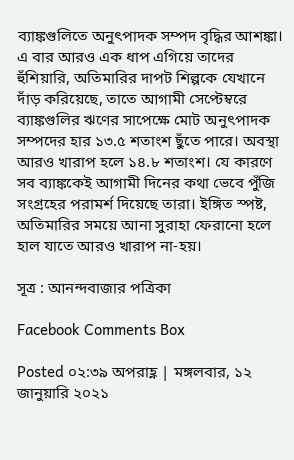ব্যাঙ্কগুলিতে অনুৎপাদক সম্পদ বৃদ্ধির আশঙ্কা। এ বার আরও এক ধাপ এগিয়ে তাদের হুঁশিয়ারি, অতিমারির দাপট শিল্পকে যেখানে দাঁড় করিয়েছে, তাতে আগামী সেপ্টেম্বরে ব্যাঙ্কগুলির ঋণের সাপেক্ষে মোট অনুৎপাদক সম্পদের হার ১৩.৫ শতাংশ ছুঁতে পারে। অবস্থা আরও খারাপ হলে ১৪.৮ শতাংশ। যে কারণে সব ব্যাঙ্ককেই আগামী দিনের কথা ভেবে পুঁজি সংগ্রহের পরামর্শ দিয়েছে তারা। ইঙ্গিত স্পষ্ট, অতিমারির সময়ে আনা সুরাহা ফেরানো হলে হাল যাতে আরও খারাপ না-হয়।

সূত্র : আনন্দবাজার পত্রিকা

Facebook Comments Box

Posted ০২:৩৯ অপরাহ্ণ | মঙ্গলবার, ১২ জানুয়ারি ২০২১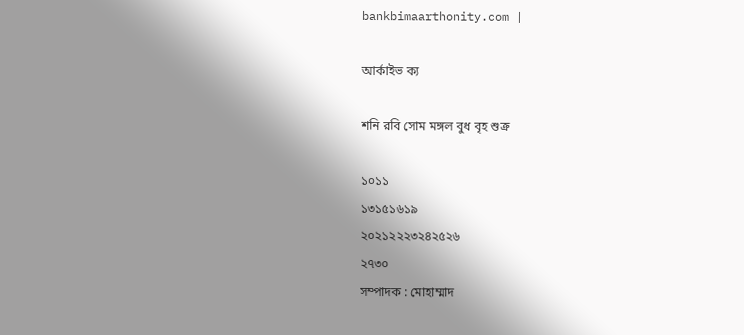bankbimaarthonity.com |

আর্কাইভ ক্য

শনি রবি সোম মঙ্গল বুধ বৃহ শুক্র

১০১১
১৩১৫১৬১৯
২০২১২২২৩২৪২৫২৬
২৭৩০
সম্পাদক : মোহাম্মাদ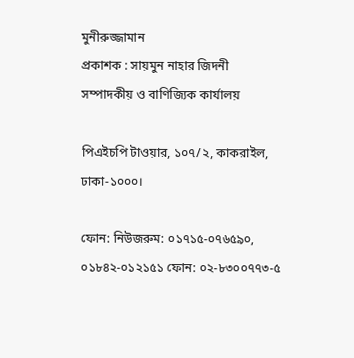মুনীরুজ্জামান
প্রকাশক : সায়মুন নাহার জিদনী
সম্পাদকীয় ও বাণিজ্যিক কার্যালয়

পিএইচপি টাওয়ার, ১০৭/২, কাকরাইল, ঢাকা-১০০০।

ফোন: নিউজরুম: ০১৭১৫-০৭৬৫৯০, ০১৮৪২-০১২১৫১ ফোন: ০২-৮৩০০৭৭৩-৫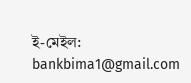ই-মেইল: bankbima1@gmail.com